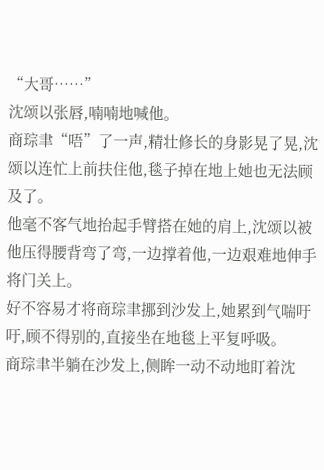“大哥……”
沈颂以张唇,喃喃地喊他。
商琮聿“唔”了一声,精壮修长的身影晃了晃,沈颂以连忙上前扶住他,毯子掉在地上她也无法顾及了。
他毫不客气地抬起手臂搭在她的肩上,沈颂以被他压得腰背弯了弯,一边撑着他,一边艰难地伸手将门关上。
好不容易才将商琮聿挪到沙发上,她累到气喘吁吁,顾不得别的,直接坐在地毯上平复呼吸。
商琮聿半躺在沙发上,侧眸一动不动地盯着沈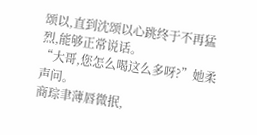颂以,直到沈颂以心跳终于不再猛烈,能够正常说话。
“大哥,您怎么喝这么多呀?”她柔声问。
商琮聿薄唇微抿,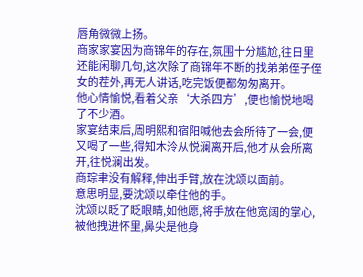唇角微微上扬。
商家家宴因为商锦年的存在,氛围十分尴尬,往日里还能闲聊几句,这次除了商锦年不断的找弟弟侄子侄女的茬外,再无人讲话,吃完饭便都匆匆离开。
他心情愉悦,看着父亲‘大杀四方’,便也愉悦地喝了不少酒。
家宴结束后,周明熙和宿阳喊他去会所待了一会,便又喝了一些,得知木泠从悦澜离开后,他才从会所离开,往悦澜出发。
商琮聿没有解释,伸出手臂,放在沈颂以面前。
意思明显,要沈颂以牵住他的手。
沈颂以眨了眨眼睛,如他愿,将手放在他宽阔的掌心,被他拽进怀里,鼻尖是他身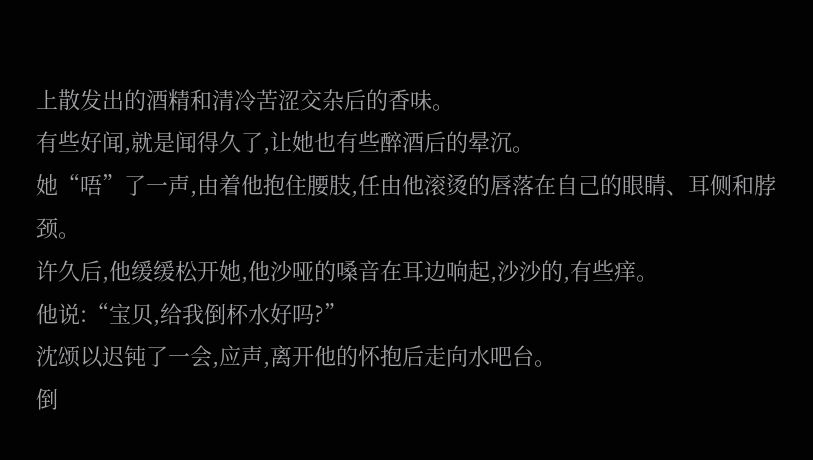上散发出的酒精和清冷苦涩交杂后的香味。
有些好闻,就是闻得久了,让她也有些醉酒后的晕沉。
她“唔”了一声,由着他抱住腰肢,任由他滚烫的唇落在自己的眼睛、耳侧和脖颈。
许久后,他缓缓松开她,他沙哑的嗓音在耳边响起,沙沙的,有些痒。
他说:“宝贝,给我倒杯水好吗?”
沈颂以迟钝了一会,应声,离开他的怀抱后走向水吧台。
倒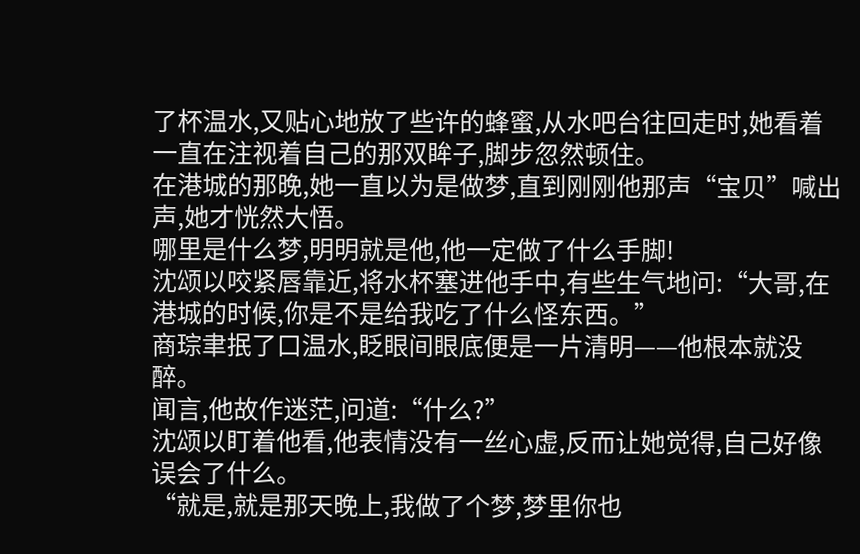了杯温水,又贴心地放了些许的蜂蜜,从水吧台往回走时,她看着一直在注视着自己的那双眸子,脚步忽然顿住。
在港城的那晚,她一直以为是做梦,直到刚刚他那声“宝贝”喊出声,她才恍然大悟。
哪里是什么梦,明明就是他,他一定做了什么手脚!
沈颂以咬紧唇靠近,将水杯塞进他手中,有些生气地问:“大哥,在港城的时候,你是不是给我吃了什么怪东西。”
商琮聿抿了口温水,眨眼间眼底便是一片清明——他根本就没醉。
闻言,他故作迷茫,问道:“什么?”
沈颂以盯着他看,他表情没有一丝心虚,反而让她觉得,自己好像误会了什么。
“就是,就是那天晚上,我做了个梦,梦里你也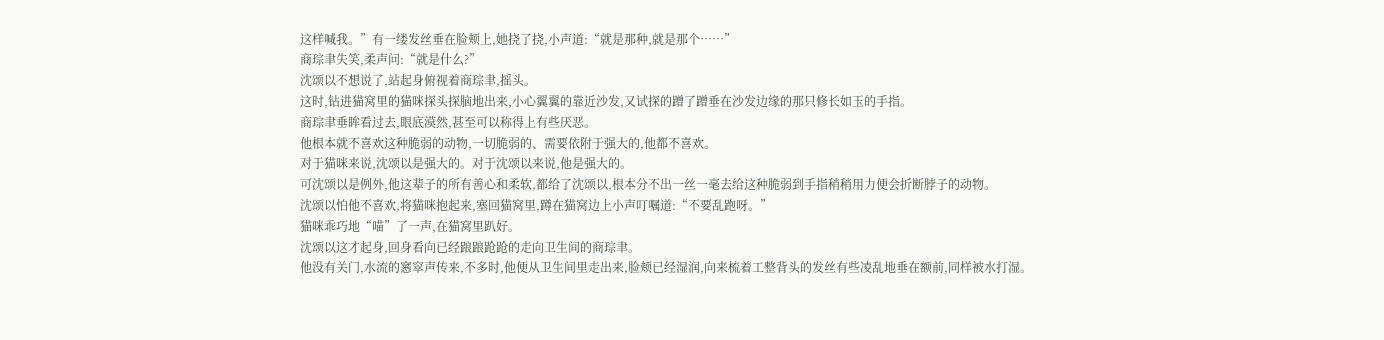这样喊我。”有一缕发丝垂在脸颊上,她挠了挠,小声道:“就是那种,就是那个……”
商琮聿失笑,柔声问:“就是什么?”
沈颂以不想说了,站起身俯视着商琮聿,摇头。
这时,钻进猫窝里的猫咪探头探脑地出来,小心翼翼的靠近沙发,又试探的蹭了蹭垂在沙发边缘的那只修长如玉的手指。
商琮聿垂眸看过去,眼底漠然,甚至可以称得上有些厌恶。
他根本就不喜欢这种脆弱的动物,一切脆弱的、需要依附于强大的,他都不喜欢。
对于猫咪来说,沈颂以是强大的。对于沈颂以来说,他是强大的。
可沈颂以是例外,他这辈子的所有善心和柔软,都给了沈颂以,根本分不出一丝一毫去给这种脆弱到手指稍稍用力便会折断脖子的动物。
沈颂以怕他不喜欢,将猫咪抱起来,塞回猫窝里,蹲在猫窝边上小声叮嘱道:“不要乱跑呀。”
猫咪乖巧地“喵”了一声,在猫窝里趴好。
沈颂以这才起身,回身看向已经踉踉跄跄的走向卫生间的商琮聿。
他没有关门,水流的窸窣声传来,不多时,他便从卫生间里走出来,脸颊已经湿润,向来梳着工整背头的发丝有些凌乱地垂在额前,同样被水打湿。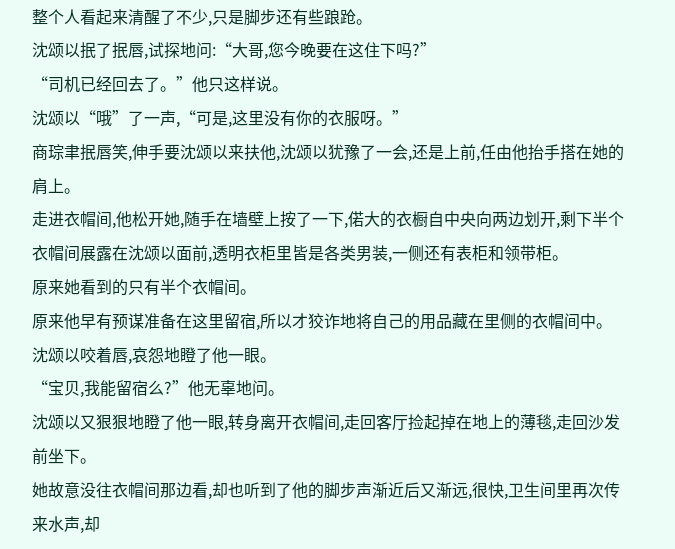整个人看起来清醒了不少,只是脚步还有些踉跄。
沈颂以抿了抿唇,试探地问:“大哥,您今晚要在这住下吗?”
“司机已经回去了。”他只这样说。
沈颂以“哦”了一声,“可是,这里没有你的衣服呀。”
商琮聿抿唇笑,伸手要沈颂以来扶他,沈颂以犹豫了一会,还是上前,任由他抬手搭在她的肩上。
走进衣帽间,他松开她,随手在墙壁上按了一下,偌大的衣橱自中央向两边划开,剩下半个衣帽间展露在沈颂以面前,透明衣柜里皆是各类男装,一侧还有表柜和领带柜。
原来她看到的只有半个衣帽间。
原来他早有预谋准备在这里留宿,所以才狡诈地将自己的用品藏在里侧的衣帽间中。
沈颂以咬着唇,哀怨地瞪了他一眼。
“宝贝,我能留宿么?”他无辜地问。
沈颂以又狠狠地瞪了他一眼,转身离开衣帽间,走回客厅捡起掉在地上的薄毯,走回沙发前坐下。
她故意没往衣帽间那边看,却也听到了他的脚步声渐近后又渐远,很快,卫生间里再次传来水声,却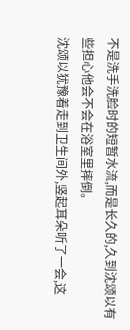不是洗手洗脸时的短暂水流,而是长久的,久到沈颂以有些担心他会不会在浴室里摔倒。
沈颂以犹豫着走到卫生间外,竖起耳朵听了一会,这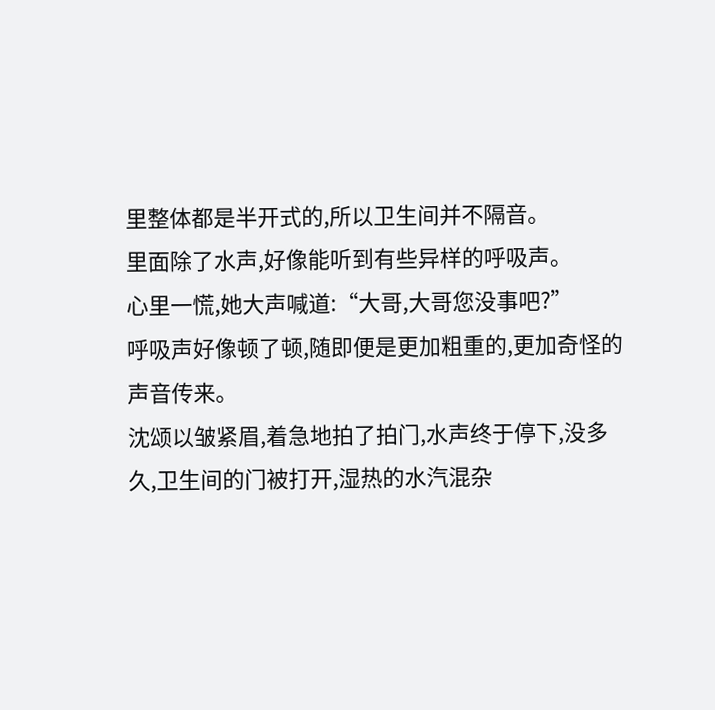里整体都是半开式的,所以卫生间并不隔音。
里面除了水声,好像能听到有些异样的呼吸声。
心里一慌,她大声喊道:“大哥,大哥您没事吧?”
呼吸声好像顿了顿,随即便是更加粗重的,更加奇怪的声音传来。
沈颂以皱紧眉,着急地拍了拍门,水声终于停下,没多久,卫生间的门被打开,湿热的水汽混杂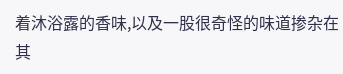着沐浴露的香味,以及一股很奇怪的味道掺杂在其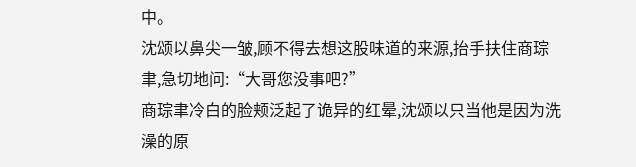中。
沈颂以鼻尖一皱,顾不得去想这股味道的来源,抬手扶住商琮聿,急切地问:“大哥您没事吧?”
商琮聿冷白的脸颊泛起了诡异的红晕,沈颂以只当他是因为洗澡的原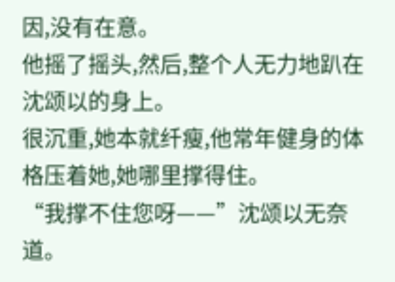因,没有在意。
他摇了摇头,然后,整个人无力地趴在沈颂以的身上。
很沉重,她本就纤瘦,他常年健身的体格压着她,她哪里撑得住。
“我撑不住您呀——”沈颂以无奈道。